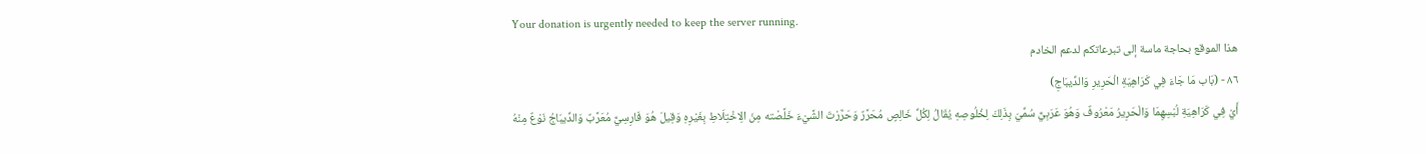Your donation is urgently needed to keep the server running.
هذا الموقع بحاجة ماسة إلى تبرعاتكم لدعم الخادم
٨٦ - (بَاب مَا جَاءَ فِي كَرَاهِيَةِ الْحَرِيرِ وَالدِّيبَاجِ)
أَيْ فِي كَرَاهِيَةِ لُبْسِهِمَا وَالْحَرِيرُ مَعْرُوفٌ وَهُوَ عَرَبِيٌّ سُمِّيَ بِذَلِكَ لِخُلُوصِهِ يُقَالُ لِكُلِّ خَالِصٍ مُحَرَّرٌ وَحَرَّرْتَ الشَّيْءَ خَلَّصْته مِنَ الِاخْتِلَاطِ بِغَيْرِهِ وَقِيلَ هُوَ فَارِسِيٌّ مُعَرَّبٌ وَالدِّيبَاجُ نَوْعٌ مِنْهُ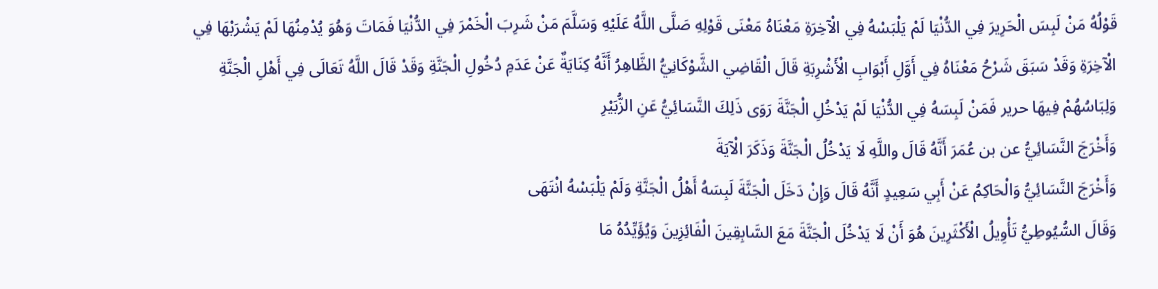قَوْلُهُ مَنْ لَبِسَ الْحَرِيرَ فِي الدُّنْيَا لَمْ يَلْبَسْهُ فِي الْآخِرَةِ مَعْنَاهُ مَعْنَى قَوْلِهِ صَلَّى اللَّهُ عَلَيْهِ وَسَلَّمَ مَنْ شَرِبَ الْخَمْرَ فِي الدُّنْيَا فَمَاتَ وَهُوَ يُدْمِنُهَا لَمْ يَشْرَبْهَا فِي الْآخِرَةِ وَقَدْ سَبَقَ شَرْحُ مَعْنَاهُ فِي أَوَّلِ أَبْوَابِ الْأَشْرِبَةِ قَالَ الْقَاضِي الشَّوْكَانِيُّ الظَّاهِرُ أَنَّهُ كِنَايَةٌ عَنْ عَدَمِ دُخُولِ الْجَنَّةِ وَقَدْ قَالَ اللَّهُ تَعَالَى فِي أَهْلِ الْجَنَّةِ وَلِبَاسُهُمْ فِيهَا حرير فَمَنْ لَبِسَهُ فِي الدُّنْيَا لَمْ يَدْخُلِ الْجَنَّةَ رَوَى ذَلِكَ النَّسَائِيُّ عَنِ الزُّبَيْرِ
وَأَخْرَجَ النَّسَائِيُّ عن بن عُمَرَ أَنَّهُ قَالَ واللَّهِ لَا يَدْخُلُ الْجَنَّةَ وَذَكَرَ الْآيَةَ
وَأَخْرَجَ النَّسَائِيُّ وَالْحَاكِمُ عَنْ أَبِي سَعِيدٍ أَنَّهُ قَالَ وَإِنْ دَخَلَ الْجَنَّةَ لَبِسَهُ أَهْلُ الْجَنَّةِ وَلَمْ يَلْبَسْهُ انْتَهَى
وَقَالَ السُّيُوطِيُّ تَأْوِيلُ الْأَكْثَرِينَ هُوَ أَنْ لَا يَدْخُلَ الْجَنَّةَ مَعَ السَّابِقِينَ الْفَائِزِينَ وَيُؤَيِّدُهُ مَا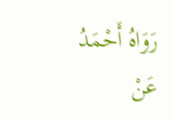رَوَاهُ أَحْمَدُ عَنْ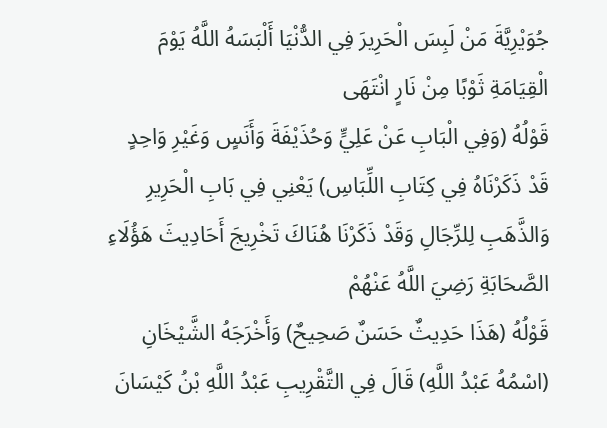جُوَيْرِيَّةَ مَنْ لَبِسَ الْحَرِيرَ فِي الدُّنْيَا أَلْبَسَهُ اللَّهُ يَوْمَ الْقِيَامَةِ ثَوْبًا مِنْ نَارٍ انْتَهَى
قَوْلُهُ (وَفِي الْبَابِ عَنْ عَلِيٍّ وَحُذَيْفَةَ وَأَنَسٍ وَغَيْرِ وَاحِدٍ قَدْ ذَكَرْنَاهُ فِي كِتَابِ اللِّبَاسِ) يَعْنِي فِي بَابِ الْحَرِيرِ وَالذَّهَبِ لِلرِّجَالِ وَقَدْ ذَكَرْنَا هُنَاكَ تَخْرِيجَ أَحَادِيثَ هَؤُلَاءِ الصَّحَابَةِ رَضِيَ اللَّهُ عَنْهُمْ
قَوْلُهُ (هَذَا حَدِيثٌ حَسَنٌ صَحِيحٌ) وَأَخْرَجَهُ الشَّيْخَانِ (اسْمُهُ عَبْدُ اللَّهِ) قَالَ فِي التَّقْرِيبِ عَبْدُ اللَّهِ بْنُ كَيْسَانَ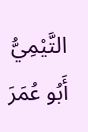التَّيْمِيُّ أَبُو عُمَرَ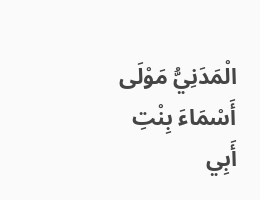الْمَدَنِيُّ مَوْلَى أَسْمَاءَ بِنْتِ أَبِي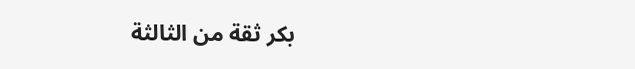بكر ثقة من الثالثة